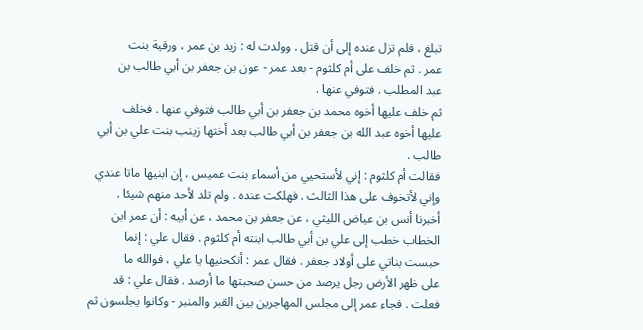تبلغ ، فلم تزل عنده إلى أن قتل . وولدت له : زيد بن عمر ، ورقية بنت
عمر . ثم خلف على أم كلثوم - بعد عمر - عون بن جعفر بن أبي طالب بن
عبد المطلب . فتوفي عنها .
ثم خلف عليها أخوه محمد بن جعفر بن أبي طالب فتوفي عنها . فخلف
عليها أخوه عبد الله بن جعفر بن أبي طالب بعد أختها زينب بنت علي بن أبي
طالب .
فقالت أم كلثوم : إني لأستحيي من أسماء بنت عميس ، إن ابنيها ماتا عندي
وإني لأتخوف على هذا الثالث . فهلكت عنده . ولم تلد لأحد منهم شيئا .
أخبرنا أنس بن عياض الليثي ، عن جعفر بن محمد ، عن أبيه : أن عمر ابن
الخطاب خطب إلى علي بن أبي طالب ابنته أم كلثوم . فقال علي : إنما
حبست بناتي على أولاد جعفر . فقال عمر : أنكحنيها يا علي ، فوالله ما
على ظهر الأرض رجل يرصد من حسن صحبتها ما أرصد . فقال علي : قد
فعلت . فجاء عمر إلى مجلس المهاجرين بين القبر والمنبر - وكانوا يجلسون ثم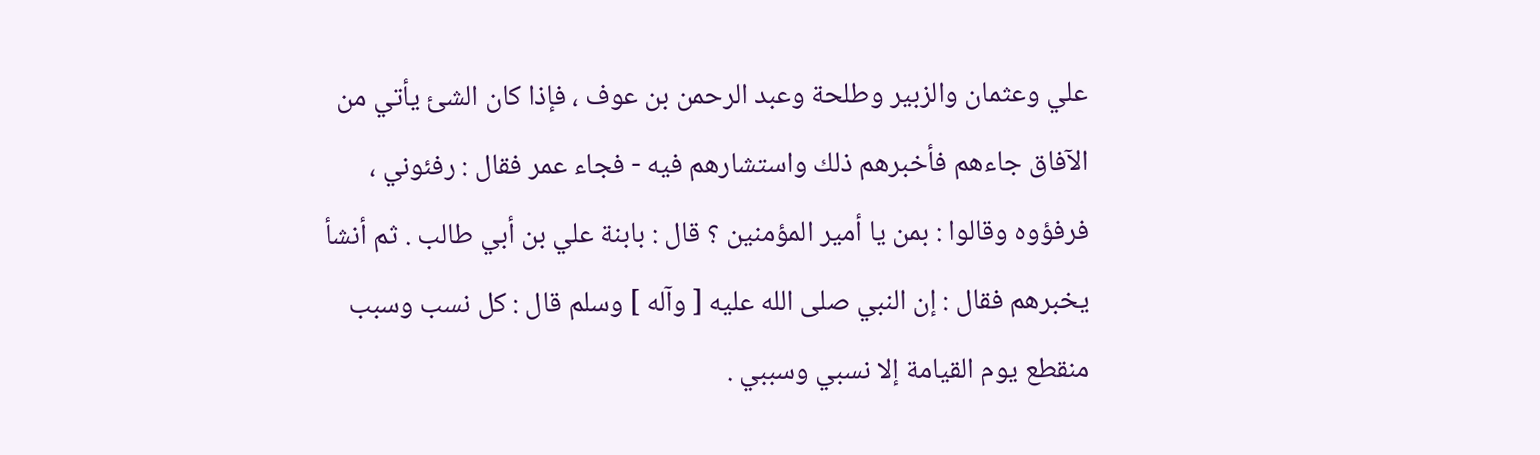علي وعثمان والزبير وطلحة وعبد الرحمن بن عوف ، فإذا كان الشئ يأتي من
الآفاق جاءهم فأخبرهم ذلك واستشارهم فيه - فجاء عمر فقال : رفئوني ،
فرفؤوه وقالوا : بمن يا أمير المؤمنين ؟ قال : بابنة علي بن أبي طالب . ثم أنشأ
يخبرهم فقال : إن النبي صلى الله عليه [ وآله ] وسلم قال : كل نسب وسبب
منقطع يوم القيامة إلا نسبي وسببي .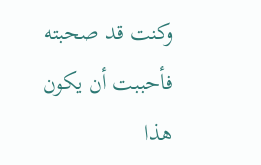وكنت قد صحبته فأحببت أن يكون هذا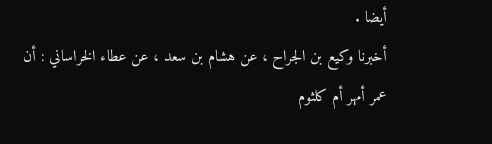أيضا .
أخبرنا وكيع بن الجراح ، عن هشام بن سعد ، عن عطاء الخراساني : أن
عمر أمهر أم كلثوم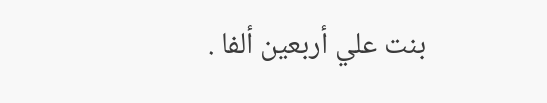بنت علي أربعين ألفا .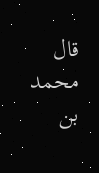قال محمد بن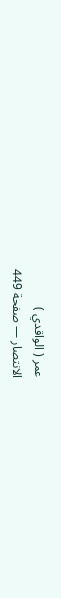عمر ( الواقدي )
الانتصار — صفحة 449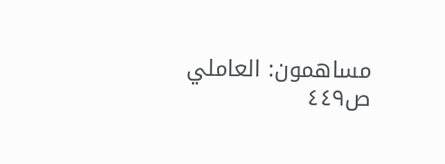مساهمون: العاملي
ص٤٤٩